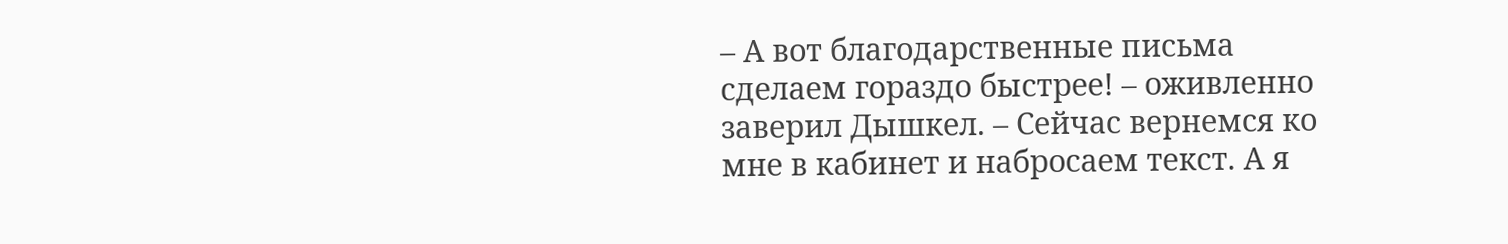– А вот благодарственные письма сделаем гораздо быстрее! – оживленно заверил Дышкел. – Сейчас вернемся ко мне в кабинет и набросаем текст. А я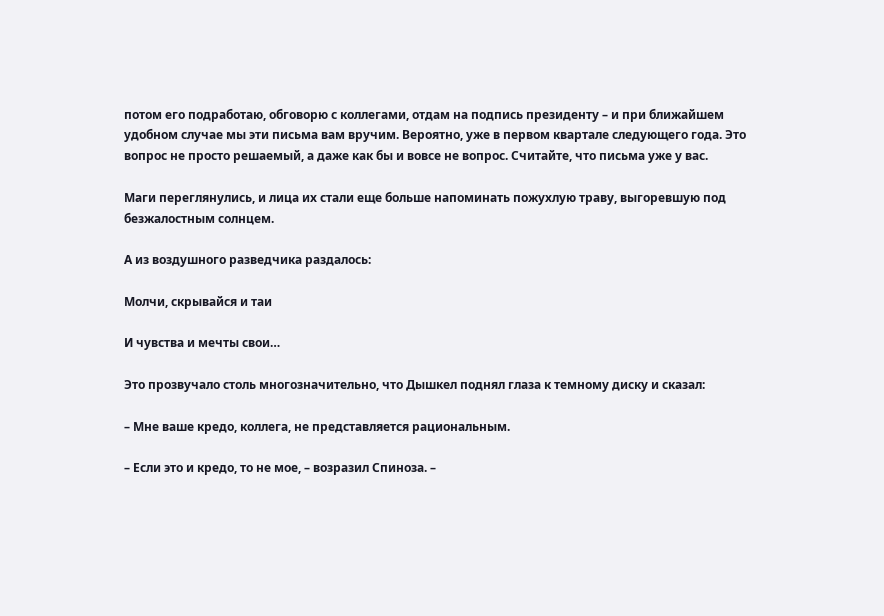потом его подработаю, обговорю с коллегами, отдам на подпись президенту – и при ближайшем удобном случае мы эти письма вам вручим. Вероятно, уже в первом квартале следующего года. Это вопрос не просто решаемый, а даже как бы и вовсе не вопрос. Считайте, что письма уже у вас.

Маги переглянулись, и лица их стали еще больше напоминать пожухлую траву, выгоревшую под безжалостным солнцем.

А из воздушного разведчика раздалось:

Молчи, скрывайся и таи

И чувства и мечты свои…

Это прозвучало столь многозначительно, что Дышкел поднял глаза к темному диску и сказал:

– Мне ваше кредо, коллега, не представляется рациональным.

– Если это и кредо, то не мое, – возразил Спиноза. –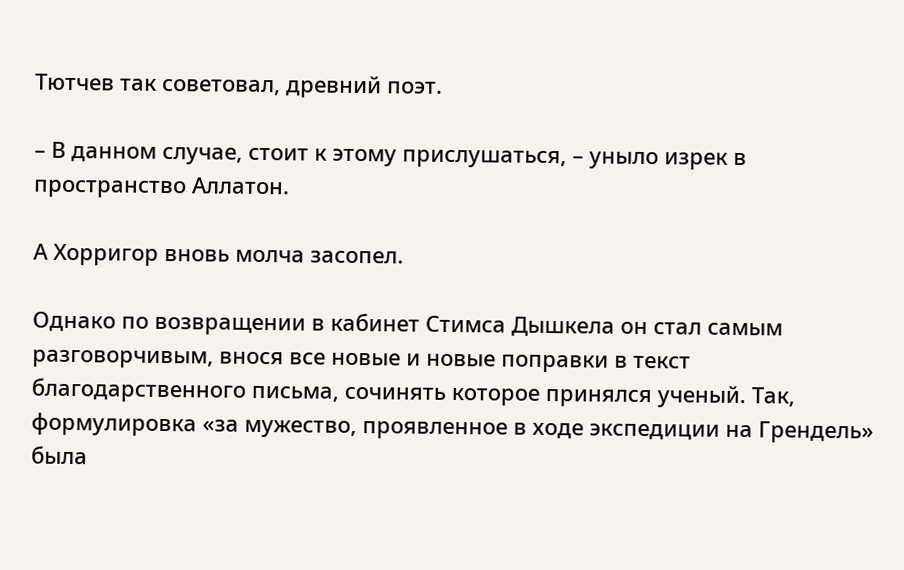Тютчев так советовал, древний поэт.

– В данном случае, стоит к этому прислушаться, – уныло изрек в пространство Аллатон.

А Хорригор вновь молча засопел.

Однако по возвращении в кабинет Стимса Дышкела он стал самым разговорчивым, внося все новые и новые поправки в текст благодарственного письма, сочинять которое принялся ученый. Так, формулировка «за мужество, проявленное в ходе экспедиции на Грендель» была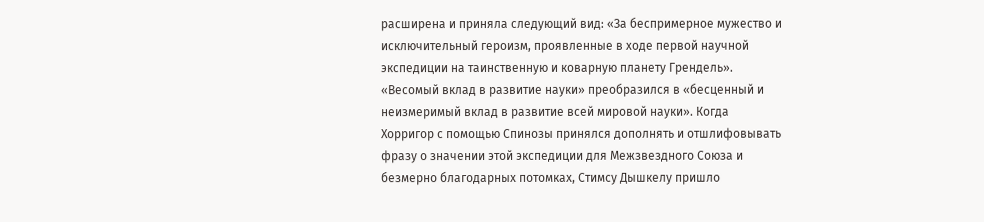расширена и приняла следующий вид: «За беспримерное мужество и исключительный героизм, проявленные в ходе первой научной экспедиции на таинственную и коварную планету Грендель». «Весомый вклад в развитие науки» преобразился в «бесценный и неизмеримый вклад в развитие всей мировой науки». Когда Хорригор с помощью Спинозы принялся дополнять и отшлифовывать фразу о значении этой экспедиции для Межзвездного Союза и безмерно благодарных потомках, Стимсу Дышкелу пришло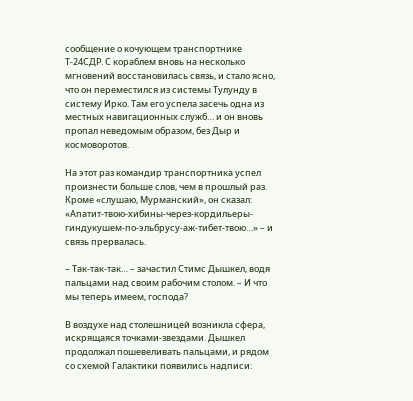сообщение о кочующем транспортнике Т-24СДР. С кораблем вновь на несколько мгновений восстановилась связь, и стало ясно, что он переместился из системы Тулунду в систему Ирко. Там его успела засечь одна из местных навигационных служб… и он вновь пропал неведомым образом, без Дыр и космоворотов.

На этот раз командир транспортника успел произнести больше слов, чем в прошлый раз. Кроме «слушаю, Мурманский», он сказал: «Апатит-твою-хибины-через-кордильеры-гиндукушем-по-эльбрусу-аж-тибет-твою…» – и связь прервалась.

– Так-так-так… – зачастил Стимс Дышкел, водя пальцами над своим рабочим столом. – И что мы теперь имеем, господа?

В воздухе над столешницей возникла сфера, искрящаяся точками-звездами. Дышкел продолжал пошевеливать пальцами, и рядом со схемой Галактики появились надписи: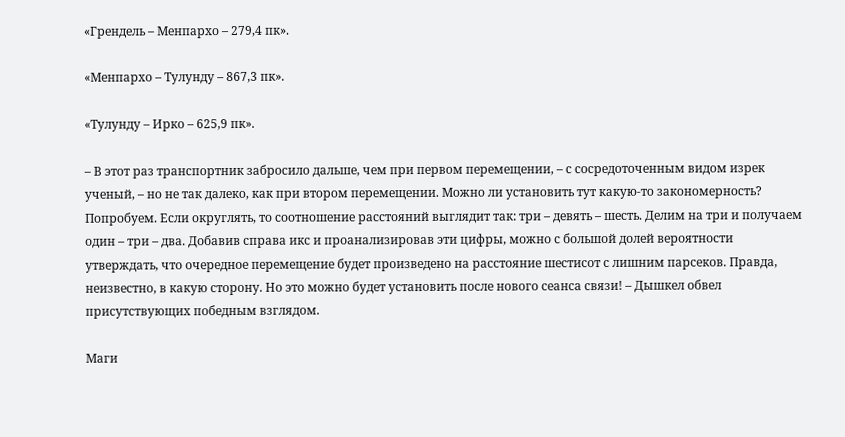«Грендель – Менпархо – 279,4 пк».

«Менпархо – Тулунду – 867,3 пк».

«Тулунду – Ирко – 625,9 пк».

– В этот раз транспортник забросило дальше, чем при первом перемещении, – с сосредоточенным видом изрек ученый, – но не так далеко, как при втором перемещении. Можно ли установить тут какую-то закономерность? Попробуем. Если округлять, то соотношение расстояний выглядит так: три – девять – шесть. Делим на три и получаем один – три – два. Добавив справа икс и проанализировав эти цифры, можно с большой долей вероятности утверждать, что очередное перемещение будет произведено на расстояние шестисот с лишним парсеков. Правда, неизвестно, в какую сторону. Но это можно будет установить после нового сеанса связи! – Дышкел обвел присутствующих победным взглядом.

Маги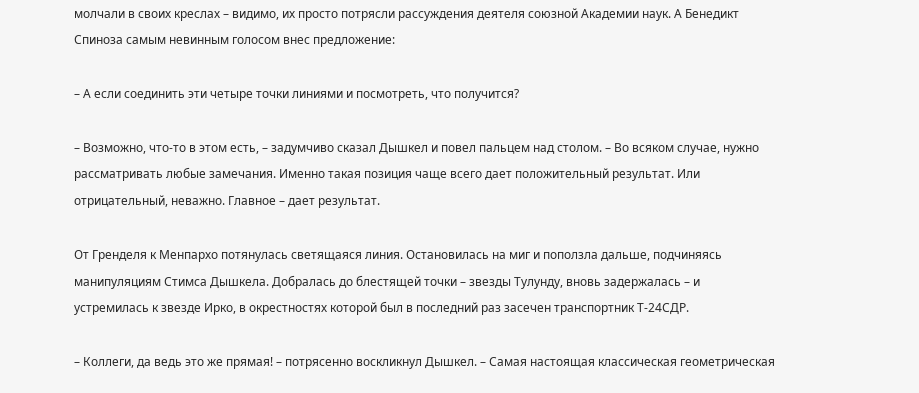молчали в своих креслах – видимо, их просто потрясли рассуждения деятеля союзной Академии наук. А Бенедикт Спиноза самым невинным голосом внес предложение:

– А если соединить эти четыре точки линиями и посмотреть, что получится?

– Возможно, что-то в этом есть, – задумчиво сказал Дышкел и повел пальцем над столом. – Во всяком случае, нужно рассматривать любые замечания. Именно такая позиция чаще всего дает положительный результат. Или отрицательный, неважно. Главное – дает результат.

От Гренделя к Менпархо потянулась светящаяся линия. Остановилась на миг и поползла дальше, подчиняясь манипуляциям Стимса Дышкела. Добралась до блестящей точки – звезды Тулунду, вновь задержалась – и устремилась к звезде Ирко, в окрестностях которой был в последний раз засечен транспортник Т-24СДР.

– Коллеги, да ведь это же прямая! – потрясенно воскликнул Дышкел. – Самая настоящая классическая геометрическая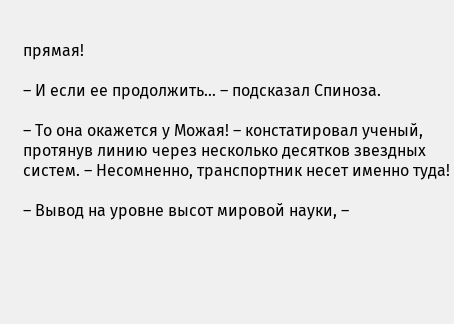прямая!

– И если ее продолжить… – подсказал Спиноза.

– То она окажется у Можая! – констатировал ученый, протянув линию через несколько десятков звездных систем. – Несомненно, транспортник несет именно туда!

– Вывод на уровне высот мировой науки, –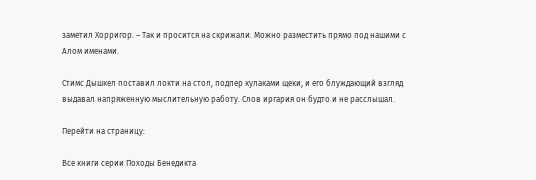заметил Хорригор. – Так и просится на скрижали. Можно разместить прямо под нашими с Алом именами.

Стимс Дышкел поставил локти на стол, подпер кулаками щеки, и его блуждающий взгляд выдавал напряженную мыслительную работу. Слов иргария он будто и не расслышал.

Перейти на страницу:

Все книги серии Походы Бенедикта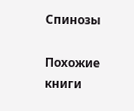Спинозы

Похожие книги